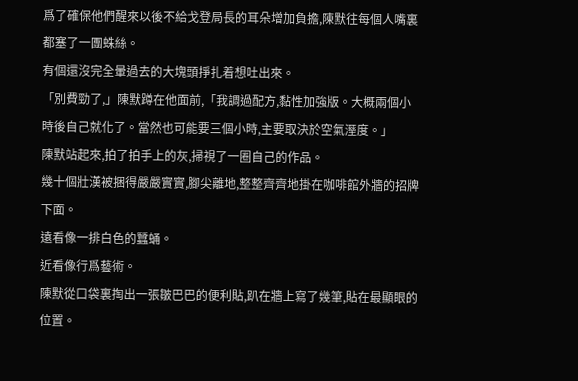爲了確保他們醒來以後不給戈登局長的耳朵增加負擔,陳默往每個人嘴裏都塞了一團蛛絲。
有個還沒完全暈過去的大塊頭掙扎着想吐出來。
「別費勁了,」陳默蹲在他面前,「我調過配方,黏性加強版。大概兩個小時後自己就化了。當然也可能要三個小時,主要取決於空氣溼度。」
陳默站起來,拍了拍手上的灰,掃視了一圈自己的作品。
幾十個壯漢被捆得嚴嚴實實,腳尖離地,整整齊齊地掛在咖啡館外牆的招牌下面。
遠看像一排白色的蠶蛹。
近看像行爲藝術。
陳默從口袋裏掏出一張皺巴巴的便利貼,趴在牆上寫了幾筆,貼在最顯眼的位置。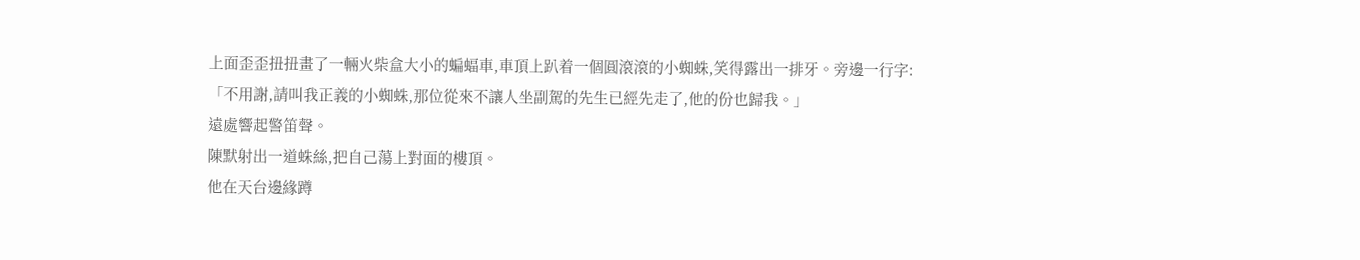上面歪歪扭扭畫了一輛火柴盒大小的蝙蝠車,車頂上趴着一個圓滾滾的小蜘蛛,笑得露出一排牙。旁邊一行字:
「不用謝,請叫我正義的小蜘蛛,那位從來不讓人坐副駕的先生已經先走了,他的份也歸我。」
遠處響起警笛聲。
陳默射出一道蛛絲,把自己蕩上對面的樓頂。
他在天台邊緣蹲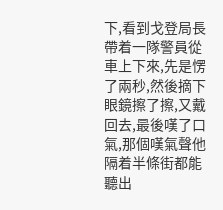下,看到戈登局長帶着一隊警員從車上下來,先是愣了兩秒,然後摘下眼鏡擦了擦,又戴回去,最後嘆了口氣,那個嘆氣聲他隔着半條街都能聽出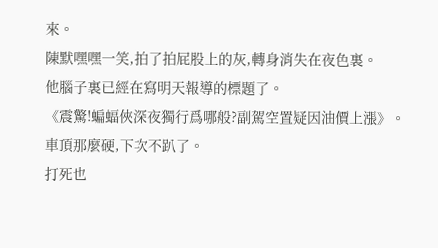來。
陳默嘿嘿一笑,拍了拍屁股上的灰,轉身消失在夜色裏。
他腦子裏已經在寫明天報導的標題了。
《震驚!蝙蝠俠深夜獨行爲哪般?副駕空置疑因油價上漲》。
車頂那麼硬,下次不趴了。
打死也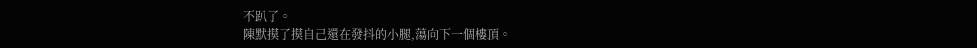不趴了。
陳默摸了摸自己還在發抖的小腿,蕩向下一個樓頂。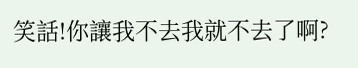笑話!你讓我不去我就不去了啊?